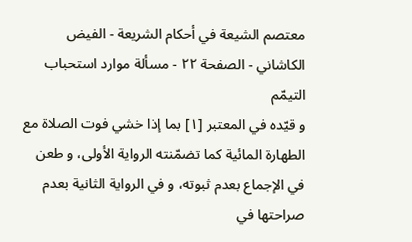معتصم الشيعة في أحكام الشريعة - الفيض الكاشاني - الصفحة ٢٢ - مسألة موارد استحباب التيمّم
و قيّده في المعتبر [١] بما إذا خشي فوت الصلاة مع الطهارة المائية كما تضمّنته الرواية الأولى، و طعن في الإجماع بعدم ثبوته، و في الرواية الثانية بعدم صراحتها في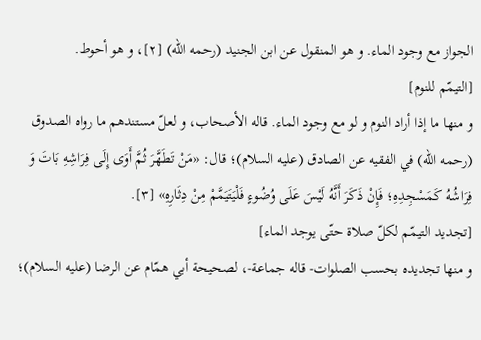الجواز مع وجود الماء. و هو المنقول عن ابن الجنيد (رحمه الله) [٢]، و هو أحوط.
[التيمّم للنوم]
و منها ما إذا أراد النوم و لو مع وجود الماء. قاله الأصحاب، و لعلّ مستندهم ما رواه الصدوق (رحمه الله) في الفقيه عن الصادق (عليه السلام)؛ قال: «مَنْ تَطَهَّرَ ثُمَّ أَوَى إِلَى فِرَاشِهِ بَاتَ وَ فِرَاشُهُ كَمَسْجِدِهِ؛ فَإِنْ ذَكَرَ أَنَّهُ لَيْسَ عَلَى وُضُوءٍ فَلْيَتَيَمَّمْ مِنْ دِثَارِهِ» [٣].
[تجديد التيمّم لكلّ صلاة حتّى يوجد الماء]
و منها تجديده بحسب الصلوات- قاله جماعة-، لصحيحة أبي همّام عن الرضا (عليه السلام)؛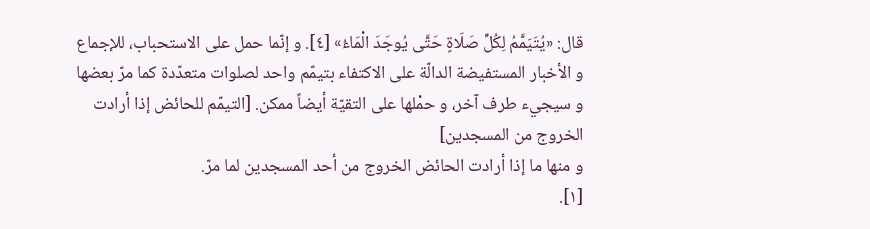قال: «يُتَيَمَّمُ لِكُلِّ صَلَاةٍ حَتَّى يُوجَدَ الْمَاءُ» [٤]. و إنّما حمل على الاستحباب، للإجماع و الأخبار المستفيضة الدالّة على الاكتفاء بتيمّم واحد لصلوات متعدّدة كما مرّ بعضها و سيجيء طرف آخر، و حمْلها على التقيّة أيضاً ممكن. [التيمّم للحائض إذا أرادت الخروج من المسجدين]
و منها ما إذا أرادت الحائض الخروج من أحد المسجدين لما مرّ.
[١].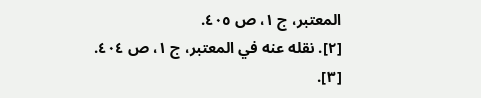المعتبر، ج ١، ص ٤٠٥.
[٢]. نقله عنه في المعتبر، ج ١، ص ٤٠٤.
[٣].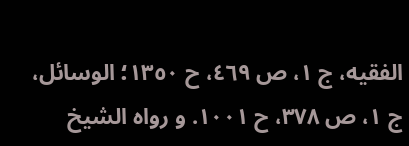الفقيه، ج ١، ص ٤٦٩، ح ١٣٥٠؛ الوسائل، ج ١، ص ٣٧٨، ح ١٠٠١. و رواه الشيخ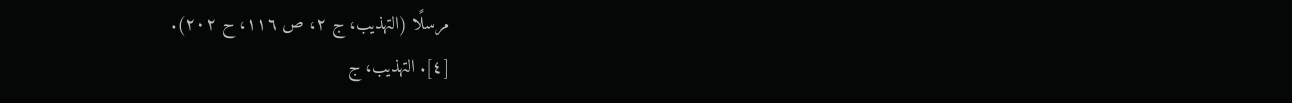مرسلًا (التهذيب، ج ٢، ص ١١٦، ح ٢٠٢).
[٤]. التهذيب، ج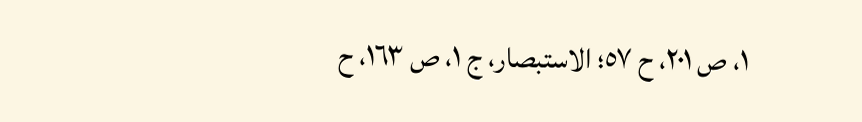١، ص ٢٠١، ح ٥٧؛ الاستبصار، ج ١، ص ١٦٣، ح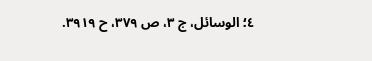٤؛ الوسائل، ج ٣، ص ٣٧٩، ح ٣٩١٩.